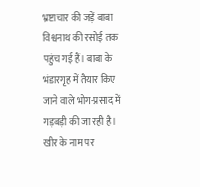भ्रष्टाचार की जड़ें बाबा विश्वनाथ की रसोई तक पहुंच गई हैं। बाबा के भंडारगृह में तैयार किए जाने वाले भोग-प्रसाद में गड़बड़ी की जा रही है। खीर के नाम पर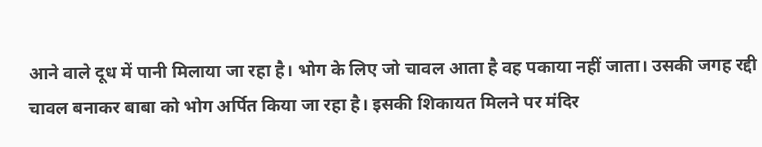आने वाले दूध में पानी मिलाया जा रहा है। भोग के लिए जो चावल आता है वह पकाया नहीं जाता। उसकी जगह रद्दी चावल बनाकर बाबा को भोग अर्पित किया जा रहा है। इसकी शिकायत मिलने पर मंदिर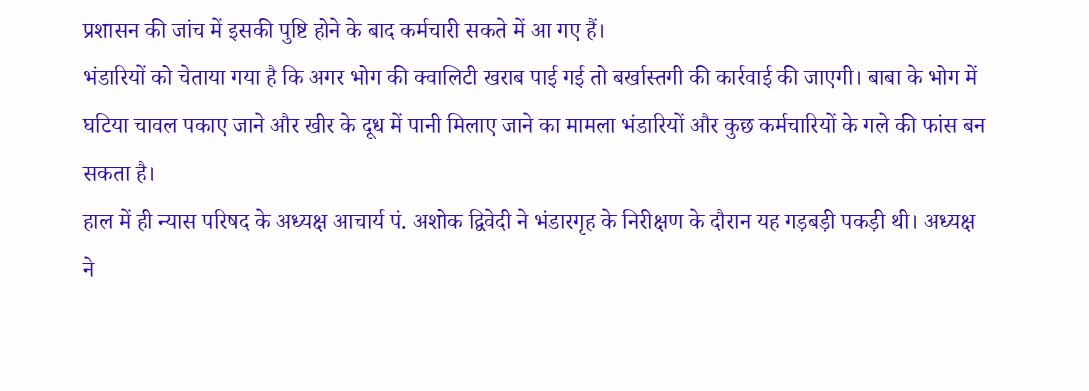प्रशासन की जांच में इसकी पुष्टि होने के बाद कर्मचारी सकते में आ गए हैं।
भंडारियों को चेताया गया है कि अगर भोग की क्वालिटी खराब पाई गई तो बर्खास्तगी की कार्रवाई की जाएगी। बाबा के भोग में घटिया चावल पकाए जाने और खीर के दूध में पानी मिलाए जाने का मामला भंडारियों और कुछ कर्मचारियों के गले की फांस बन सकता है।
हाल में ही न्यास परिषद के अध्यक्ष आचार्य पं. अशोक द्विवेदी ने भंडारगृह के निरीक्षण के दौरान यह गड़बड़ी पकड़ी थी। अध्यक्ष ने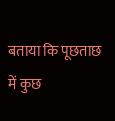बताया कि पूछताछ में कुछ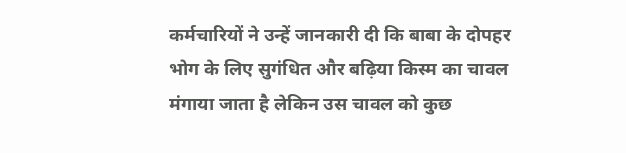कर्मचारियों ने उन्हें जानकारी दी कि बाबा के दोपहर भोग के लिए सुगंधित और बढ़िया किस्म का चावल मंगाया जाता है लेकिन उस चावल को कुछ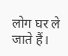लोग घर ले जाते हैं।